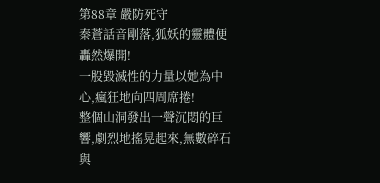第88章 嚴防死守
秦蒼話音剛落,狐妖的靈體便轟然爆開!
一股毀滅性的力量以她為中心,瘋狂地向四周席捲!
整個山洞發出一聲沉悶的巨響,劇烈地搖晃起來,無數碎石與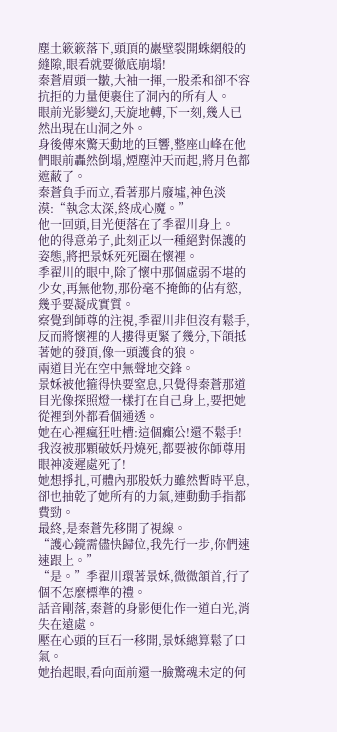塵土簌簌落下,頭頂的巖壁裂開蛛網般的縫隙,眼看就要徹底崩塌!
秦蒼眉頭一皺,大袖一揮,一股柔和卻不容抗拒的力量便裹住了洞內的所有人。
眼前光影變幻,天旋地轉,下一刻,幾人已然出現在山洞之外。
身後傳來驚天動地的巨響,整座山峰在他們眼前轟然倒塌,煙塵沖天而起,將月色都遮蔽了。
秦蒼負手而立,看著那片廢墟,神色淡漠:“執念太深,終成心魔。”
他一回頭,目光便落在了季翟川身上。
他的得意弟子,此刻正以一種絕對保護的姿態,將把景姀死死圈在懷裡。
季翟川的眼中,除了懷中那個虛弱不堪的少女,再無他物,那份毫不掩飾的佔有慾,幾乎要凝成實質。
察覺到師尊的注視,季翟川非但沒有鬆手,反而將懷裡的人摟得更緊了幾分,下頜抵著她的發頂,像一頭護食的狼。
兩道目光在空中無聲地交鋒。
景姀被他箍得快要窒息,只覺得秦蒼那道目光像探照燈一樣打在自己身上,要把她從裡到外都看個通透。
她在心裡瘋狂吐槽:這個癲公!還不鬆手!我沒被那顆破妖丹燒死,都要被你師尊用眼神凌遲處死了!
她想掙扎,可體內那股妖力雖然暫時平息,卻也抽乾了她所有的力氣,連動動手指都費勁。
最終,是秦蒼先移開了視線。
“護心鏡需儘快歸位,我先行一步,你們速速跟上。”
“是。”季翟川環著景姀,微微頷首,行了個不怎麼標準的禮。
話音剛落,秦蒼的身影便化作一道白光,消失在遠處。
壓在心頭的巨石一移開,景姀總算鬆了口氣。
她抬起眼,看向面前還一臉驚魂未定的何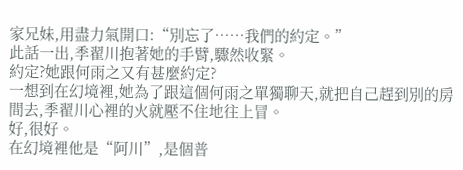家兄妹,用盡力氣開口:“別忘了……我們的約定。”
此話一出,季翟川抱著她的手臂,驟然收緊。
約定?她跟何雨之又有甚麼約定?
一想到在幻境裡,她為了跟這個何雨之單獨聊天,就把自己趕到別的房間去,季翟川心裡的火就壓不住地往上冒。
好,很好。
在幻境裡他是“阿川”,是個普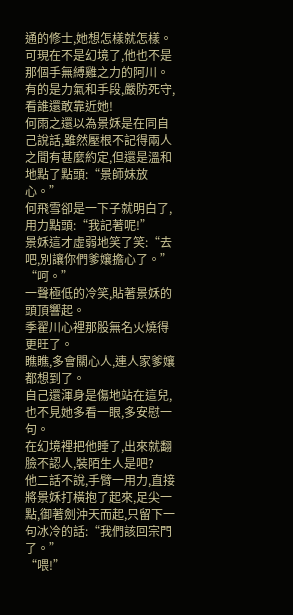通的修士,她想怎樣就怎樣。
可現在不是幻境了,他也不是那個手無縛雞之力的阿川。
有的是力氣和手段,嚴防死守,看誰還敢靠近她!
何雨之還以為景姀是在同自己說話,雖然壓根不記得兩人之間有甚麼約定,但還是溫和地點了點頭:“景師妹放心。”
何飛雪卻是一下子就明白了,用力點頭:“我記著呢!”
景姀這才虛弱地笑了笑:“去吧,別讓你們爹孃擔心了。”
“呵。”
一聲極低的冷笑,貼著景姀的頭頂響起。
季翟川心裡那股無名火燒得更旺了。
瞧瞧,多會關心人,連人家爹孃都想到了。
自己還渾身是傷地站在這兒,也不見她多看一眼,多安慰一句。
在幻境裡把他睡了,出來就翻臉不認人,裝陌生人是吧?
他二話不說,手臂一用力,直接將景姀打橫抱了起來,足尖一點,御著劍沖天而起,只留下一句冰冷的話:“我們該回宗門了。”
“喂!”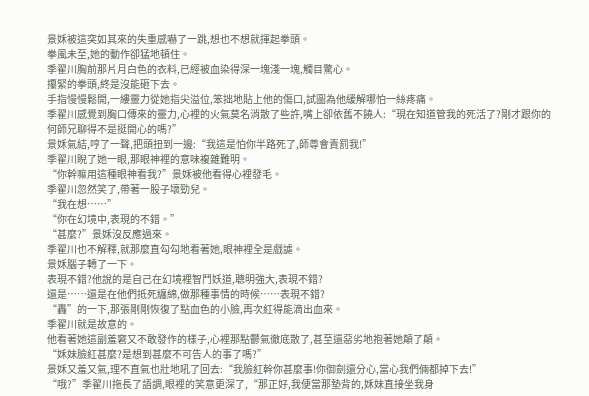景姀被這突如其來的失重感嚇了一跳,想也不想就揮起拳頭。
拳風未至,她的動作卻猛地頓住。
季翟川胸前那片月白色的衣料,已經被血染得深一塊淺一塊,觸目驚心。
攥緊的拳頭,終是沒能砸下去。
手指慢慢鬆開,一縷靈力從她指尖溢位,笨拙地貼上他的傷口,試圖為他緩解哪怕一絲疼痛。
季翟川感覺到胸口傳來的靈力,心裡的火氣莫名消散了些許,嘴上卻依舊不饒人:“現在知道管我的死活了?剛才跟你的何師兄聊得不是挺開心的嗎?”
景姀氣結,哼了一聲,把頭扭到一邊:“我這是怕你半路死了,師尊會責罰我!”
季翟川睨了她一眼,那眼神裡的意味複雜難明。
“你幹嘛用這種眼神看我?”景姀被他看得心裡發毛。
季翟川忽然笑了,帶著一股子壞勁兒。
“我在想……”
“你在幻境中,表現的不錯。”
“甚麼?”景姀沒反應過來。
季翟川也不解釋,就那麼直勾勾地看著她,眼神裡全是戲謔。
景姀腦子轉了一下。
表現不錯?他說的是自己在幻境裡智鬥妖道,聰明強大,表現不錯?
還是……還是在他們抵死纏綿,做那種事情的時候……表現不錯?
“轟”的一下,那張剛剛恢復了點血色的小臉,再次紅得能滴出血來。
季翟川就是故意的。
他看著她這副羞窘又不敢發作的樣子,心裡那點鬱氣徹底散了,甚至還惡劣地抱著她顛了顛。
“姀妹臉紅甚麼?是想到甚麼不可告人的事了嗎?”
景姀又羞又氣,理不直氣也壯地吼了回去:“我臉紅幹你甚麼事!你御劍還分心,當心我們倆都掉下去!”
“哦?”季翟川拖長了語調,眼裡的笑意更深了,“那正好,我便當那墊背的,姀妹直接坐我身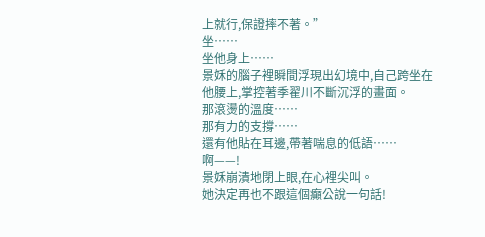上就行,保證摔不著。”
坐……
坐他身上……
景姀的腦子裡瞬間浮現出幻境中,自己跨坐在他腰上,掌控著季翟川不斷沉浮的畫面。
那滾燙的溫度……
那有力的支撐……
還有他貼在耳邊,帶著喘息的低語……
啊——!
景姀崩潰地閉上眼,在心裡尖叫。
她決定再也不跟這個癲公說一句話!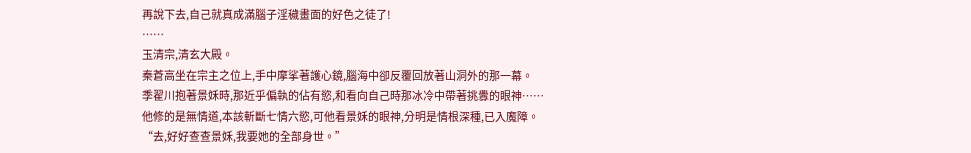再說下去,自己就真成滿腦子淫穢畫面的好色之徒了!
……
玉清宗,清玄大殿。
秦蒼高坐在宗主之位上,手中摩挲著護心鏡,腦海中卻反覆回放著山洞外的那一幕。
季翟川抱著景姀時,那近乎偏執的佔有慾,和看向自己時那冰冷中帶著挑釁的眼神……
他修的是無情道,本該斬斷七情六慾,可他看景姀的眼神,分明是情根深種,已入魔障。
“去,好好查查景姀,我要她的全部身世。”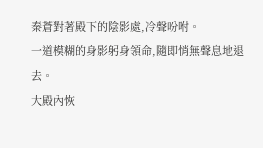秦蒼對著殿下的陰影處,冷聲吩咐。
一道模糊的身影躬身領命,隨即悄無聲息地退去。
大殿內恢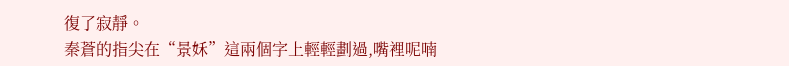復了寂靜。
秦蒼的指尖在“景姀”這兩個字上輕輕劃過,嘴裡呢喃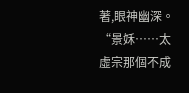著,眼神幽深。
“景姀……太虛宗那個不成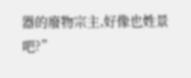器的廢物宗主,好像也姓景吧?”